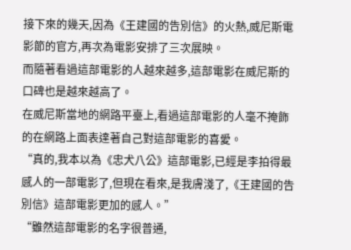接下來的幾天,因為《王建國的告別信》的火熱,威尼斯電影節的官方,再次為電影安排了三次展映。
而隨著看過這部電影的人越來越多,這部電影在威尼斯的口碑也是越來越高了。
在威尼斯當地的網路平臺上,看過這部電影的人毫不掩飾的在網路上面表達著自己對這部電影的喜愛。
“真的,我本以為《忠犬八公》這部電影,已經是李拍得最感人的一部電影了,但現在看來,是我膚淺了,《王建國的告別信》這部電影更加的感人。”
“雖然這部電影的名字很普通,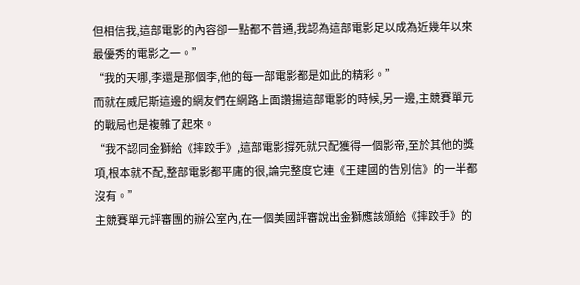但相信我,這部電影的內容卻一點都不普通,我認為這部電影足以成為近幾年以來最優秀的電影之一。”
“我的天哪,李還是那個李,他的每一部電影都是如此的精彩。”
而就在威尼斯這邊的網友們在網路上面讚揚這部電影的時候,另一邊,主競賽單元的戰局也是複雜了起來。
“我不認同金獅給《摔跤手》,這部電影撐死就只配獲得一個影帝,至於其他的獎項,根本就不配,整部電影都平庸的很,論完整度它連《王建國的告別信》的一半都沒有。”
主競賽單元評審團的辦公室內,在一個美國評審說出金獅應該頒給《摔跤手》的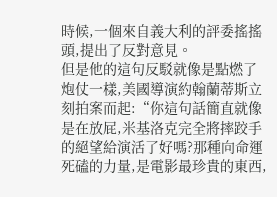時候,一個來自義大利的評委搖搖頭,提出了反對意見。
但是他的這句反駁就像是點燃了炮仗一樣,美國導演約翰蘭蒂斯立刻拍案而起:“你這句話簡直就像是在放屁,米基洛克完全將摔跤手的絕望給演活了好嗎?那種向命運死磕的力量,是電影最珍貴的東西,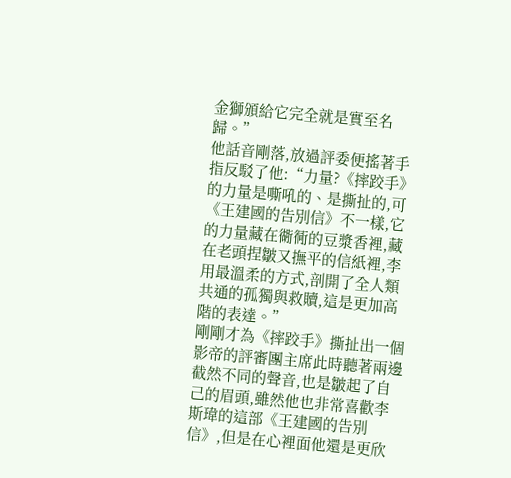金獅頒給它完全就是實至名歸。”
他話音剛落,放過評委便搖著手指反駁了他:“力量?《摔跤手》的力量是嘶吼的、是撕扯的,可《王建國的告別信》不一樣,它的力量藏在衚衕的豆漿香裡,藏在老頭捏皺又撫平的信紙裡,李用最溫柔的方式,剖開了全人類共通的孤獨與救贖,這是更加高階的表達。”
剛剛才為《摔跤手》撕扯出一個影帝的評審團主席此時聽著兩邊截然不同的聲音,也是皺起了自己的眉頭,雖然他也非常喜歡李斯瑋的這部《王建國的告別信》,但是在心裡面他還是更欣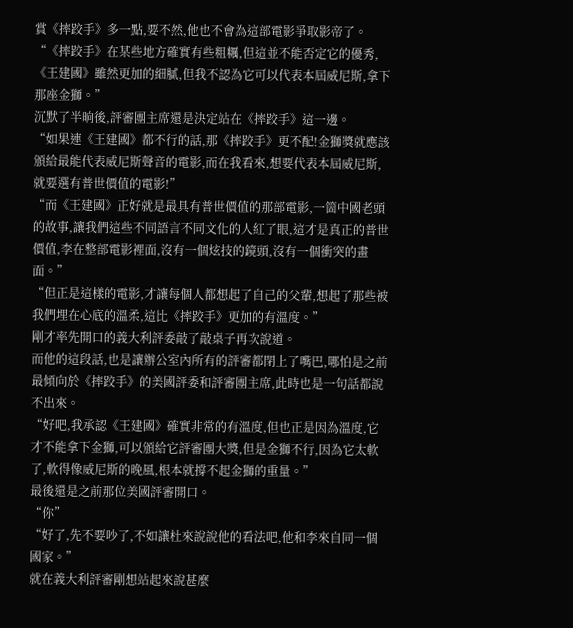賞《摔跤手》多一點,要不然,他也不會為這部電影爭取影帝了。
“《摔跤手》在某些地方確實有些粗糲,但這並不能否定它的優秀,《王建國》雖然更加的細膩,但我不認為它可以代表本屆威尼斯,拿下那座金獅。”
沉默了半晌後,評審團主席還是決定站在《摔跤手》這一邊。
“如果連《王建國》都不行的話,那《摔跤手》更不配!金獅獎就應該頒給最能代表威尼斯聲音的電影,而在我看來,想要代表本屆威尼斯,就要選有普世價值的電影!”
“而《王建國》正好就是最具有普世價值的那部電影,一箇中國老頭的故事,讓我們這些不同語言不同文化的人紅了眼,這才是真正的普世價值,李在整部電影裡面,沒有一個炫技的鏡頭,沒有一個衝突的畫面。”
“但正是這樣的電影,才讓每個人都想起了自己的父輩,想起了那些被我們埋在心底的溫柔,這比《摔跤手》更加的有溫度。”
剛才率先開口的義大利評委敲了敲桌子再次說道。
而他的這段話,也是讓辦公室內所有的評審都閉上了嘴巴,哪怕是之前最傾向於《摔跤手》的美國評委和評審團主席,此時也是一句話都說不出來。
“好吧,我承認《王建國》確實非常的有溫度,但也正是因為溫度,它才不能拿下金獅,可以頒給它評審團大獎,但是金獅不行,因為它太軟了,軟得像威尼斯的晚風,根本就撐不起金獅的重量。”
最後還是之前那位美國評審開口。
“你”
“好了,先不要吵了,不如讓杜來說說他的看法吧,他和李來自同一個國家。”
就在義大利評審剛想站起來說甚麼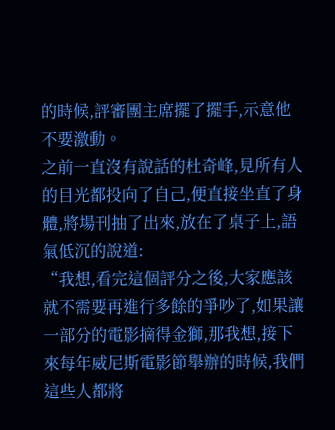的時候,評審團主席擺了擺手,示意他不要激動。
之前一直沒有說話的杜奇峰,見所有人的目光都投向了自己,便直接坐直了身體,將場刊抽了出來,放在了桌子上,語氣低沉的說道:
“我想,看完這個評分之後,大家應該就不需要再進行多餘的爭吵了,如果讓一部分的電影摘得金獅,那我想,接下來每年威尼斯電影節舉辦的時候,我們這些人都將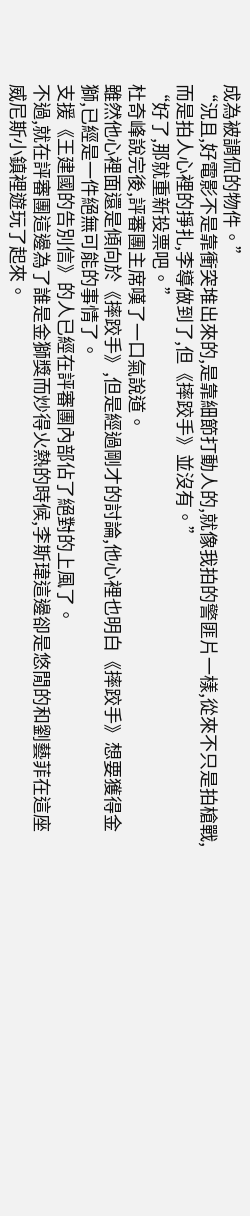成為被調侃的物件。”
“況且,好電影不是靠衝突堆出來的,是靠細節打動人的,就像我拍的警匪片一樣,從來不只是拍槍戰,而是拍人心裡的掙扎,李導做到了,但《摔跤手》並沒有。”
“好了,那就重新投票吧。”
杜奇峰說完後,評審團主席嘆了一口氣說道。
雖然他心裡面還是傾向於《摔跤手》,但是經過剛才的討論,他心裡也明白《摔跤手》想要獲得金獅,已經是一件絕無可能的事情了。
支援《王建國的告別信》的人已經在評審團內部佔了絕對的上風了。
不過,就在評審團這邊為了誰是金獅獎而炒得火熱的時候,李斯瑋這邊卻是悠閒的和劉藝菲在這座威尼斯小鎮裡遊玩了起來。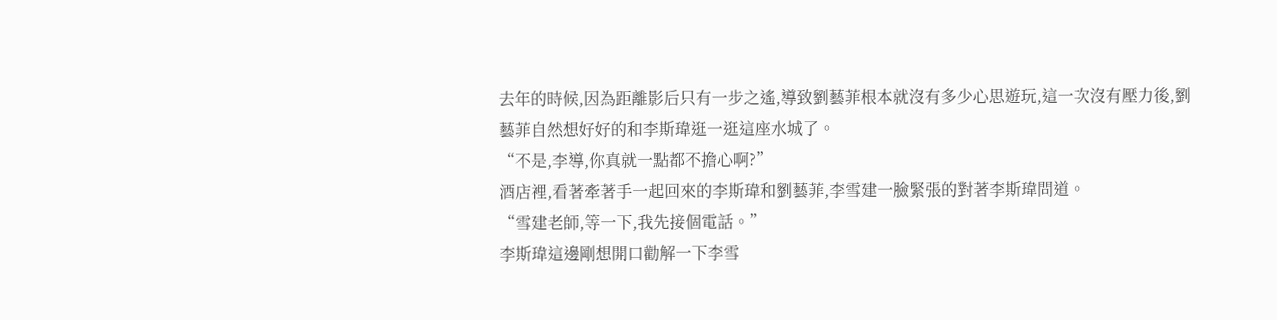去年的時候,因為距離影后只有一步之遙,導致劉藝菲根本就沒有多少心思遊玩,這一次沒有壓力後,劉藝菲自然想好好的和李斯瑋逛一逛這座水城了。
“不是,李導,你真就一點都不擔心啊?”
酒店裡,看著牽著手一起回來的李斯瑋和劉藝菲,李雪建一臉緊張的對著李斯瑋問道。
“雪建老師,等一下,我先接個電話。”
李斯瑋這邊剛想開口勸解一下李雪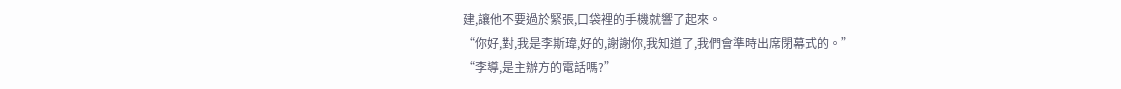建,讓他不要過於緊張,口袋裡的手機就響了起來。
“你好,對,我是李斯瑋,好的,謝謝你,我知道了,我們會準時出席閉幕式的。”
“李導,是主辦方的電話嗎?”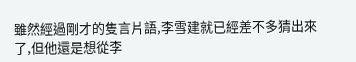雖然經過剛才的隻言片語,李雪建就已經差不多猜出來了,但他還是想從李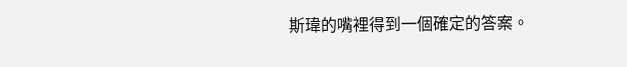斯瑋的嘴裡得到一個確定的答案。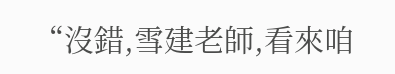“沒錯,雪建老師,看來咱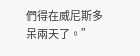們得在威尼斯多呆兩天了。”